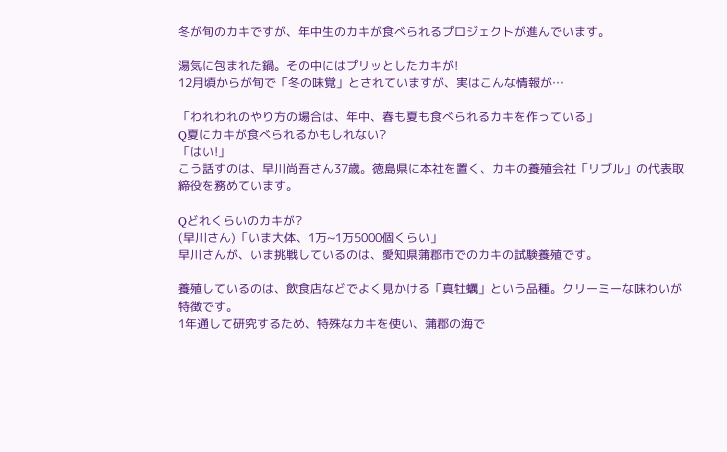冬が旬のカキですが、年中生のカキが食べられるプロジェクトが進んでいます。

湯気に包まれた鍋。その中にはプリッとしたカキが!
12月頃からが旬で「冬の味覚」とされていますが、実はこんな情報が…

「われわれのやり方の場合は、年中、春も夏も食べられるカキを作っている」
Q夏にカキが食べられるかもしれない?
「はい!」
こう話すのは、早川尚吾さん37歳。徳島県に本社を置く、カキの養殖会社「リブル」の代表取締役を務めています。

Qどれくらいのカキが?
(早川さん)「いま大体、1万~1万5000個くらい」
早川さんが、いま挑戦しているのは、愛知県蒲郡市でのカキの試験養殖です。

養殖しているのは、飲食店などでよく見かける「真牡蠣」という品種。クリーミーな味わいが特徴です。
1年通して研究するため、特殊なカキを使い、蒲郡の海で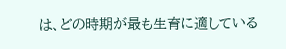は、どの時期が最も生育に適している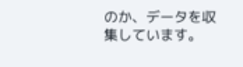のか、データを収集しています。